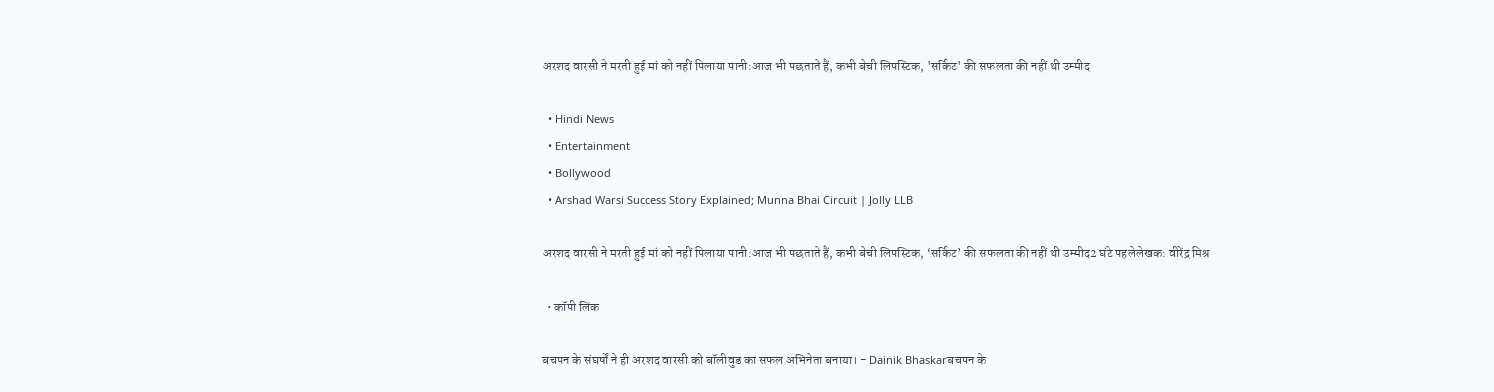अरशद वारसी ने मरती हुई मां को नहीं पिलाया पानी:आज भी पछताते हैं, कभी बेची लिपस्टिक, 'सर्किट' की सफलता की नहीं थी उम्मीद

  • Hindi News
  • Entertainment
  • Bollywood
  • Arshad Warsi Success Story Explained; Munna Bhai Circuit | Jolly LLB

अरशद वारसी ने मरती हुई मां को नहीं पिलाया पानी:आज भी पछताते हैं, कभी बेची लिपस्टिक, ‘सर्किट’ की सफलता की नहीं थी उम्मीद2 घंटे पहलेलेखक: वीरेंद्र मिश्र

  • कॉपी लिंक

बचपन के संघर्षों ने ही अरशद वारसी को बॉलीवुड का सफल अभिनेता बनाया। - Dainik Bhaskarबचपन के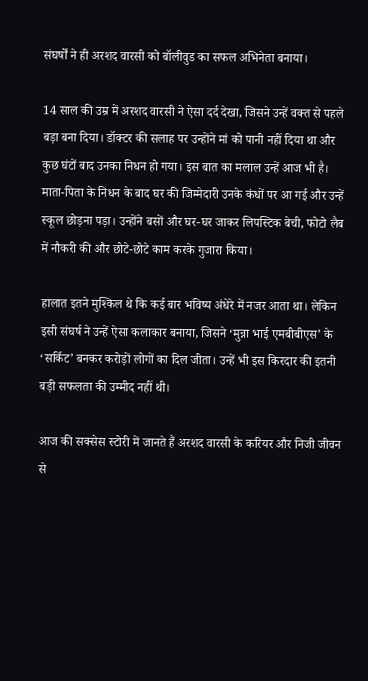संघर्षों ने ही अरशद वारसी को बॉलीवुड का सफल अभिनेता बनाया।

14 साल की उम्र में अरशद वारसी ने ऐसा दर्द देखा, जिसने उन्हें वक्त से पहले बड़ा बना दिया। डॉक्टर की सलाह पर उन्होंने मां को पानी नहीं दिया था और कुछ घंटों बाद उनका निधन हो गया। इस बात का मलाल उन्हें आज भी है। माता-पिता के निधन के बाद घर की जिम्मेदारी उनके कंधों पर आ गई और उन्हें स्कूल छोड़ना पड़ा। उन्होंने बसों और घर-घर जाकर लिपस्टिक बेची, फोटो लैब में नौकरी की और छोटे-छोटे काम करके गुजारा किया।

हालात इतने मुश्किल थे कि कई बार भविष्य अंधेरे में नजर आता था। लेकिन इसी संघर्ष ने उन्हें ऐसा कलाकार बनाया, जिसने ‘मुन्ना भाई एमबीबीएस’ के ‘सर्किट’ बनकर करोड़ों लोगों का दिल जीता। उन्हें भी इस किरदार की इतनी बड़ी सफलता की उम्मीद नहीं थी।

आज की सक्सेस स्टोरी में जानते हैं अरशद वारसी के करियर और निजी जीवन से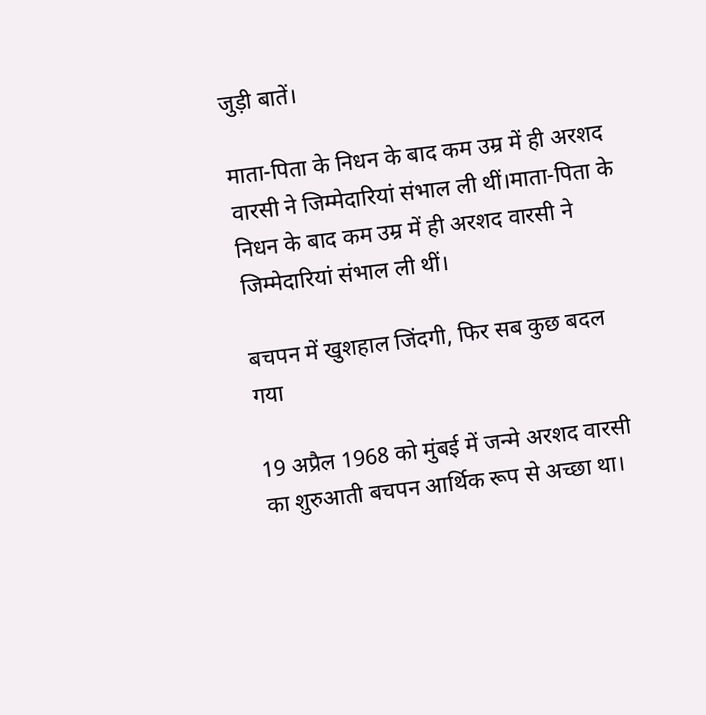जुड़ी बातें।

माता-पिता के निधन के बाद कम उम्र में ही अरशद वारसी ने जिम्मेदारियां संभाल ली थीं।माता-पिता के निधन के बाद कम उम्र में ही अरशद वारसी ने जिम्मेदारियां संभाल ली थीं।

बचपन में खुशहाल जिंदगी, फिर सब कुछ बदल गया

19 अप्रैल 1968 को मुंबई में जन्मे अरशद वारसी का शुरुआती बचपन आर्थिक रूप से अच्छा था।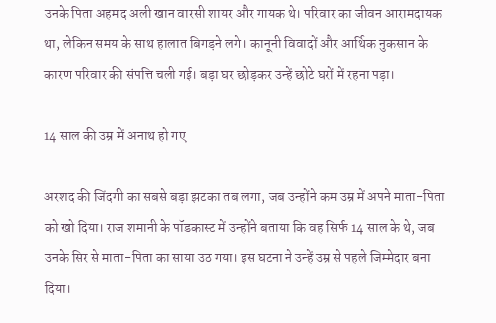उनके पिता अहमद अली खान वारसी शायर और गायक थे। परिवार का जीवन आरामदायक था, लेकिन समय के साथ हालात बिगड़ने लगे। कानूनी विवादों और आर्थिक नुकसान के कारण परिवार की संपत्ति चली गई। बड़ा घर छोड़कर उन्हें छोटे घरों में रहना पड़ा।

14 साल की उम्र में अनाथ हो गए

अरशद की जिंदगी का सबसे बड़ा झटका तब लगा, जब उन्होंने कम उम्र में अपने माता-पिता को खो दिया। राज शमानी के पॉडकास्ट में उन्होंने बताया कि वह सिर्फ 14 साल के थे, जब उनके सिर से माता-पिता का साया उठ गया। इस घटना ने उन्हें उम्र से पहले जिम्मेदार बना दिया।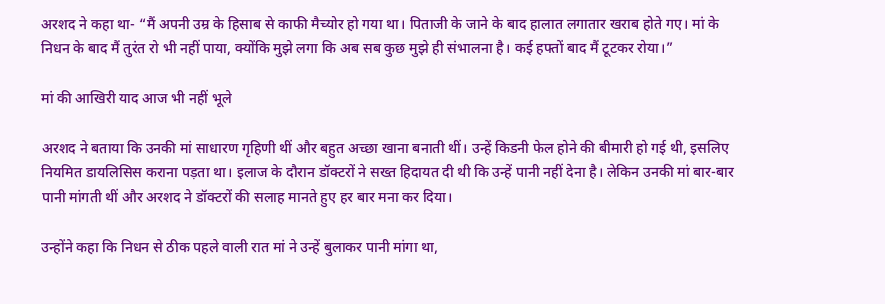अरशद ने कहा था- “मैं अपनी उम्र के हिसाब से काफी मैच्योर हो गया था। पिताजी के जाने के बाद हालात लगातार खराब होते गए। मां के निधन के बाद मैं तुरंत रो भी नहीं पाया, क्योंकि मुझे लगा कि अब सब कुछ मुझे ही संभालना है। कई हफ्तों बाद मैं टूटकर रोया।”

मां की आखिरी याद आज भी नहीं भूले

अरशद ने बताया कि उनकी मां साधारण गृहिणी थीं और बहुत अच्छा खाना बनाती थीं। उन्हें किडनी फेल होने की बीमारी हो गई थी, इसलिए नियमित डायलिसिस कराना पड़ता था। इलाज के दौरान डॉक्टरों ने सख्त हिदायत दी थी कि उन्हें पानी नहीं देना है। लेकिन उनकी मां बार-बार पानी मांगती थीं और अरशद ने डॉक्टरों की सलाह मानते हुए हर बार मना कर दिया।

उन्होंने कहा कि निधन से ठीक पहले वाली रात मां ने उन्हें बुलाकर पानी मांगा था,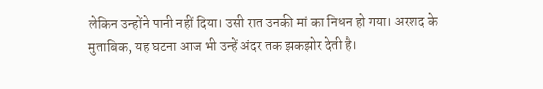लेकिन उन्होंने पानी नहीं दिया। उसी रात उनकी मां का निधन हो गया। अरशद के मुताबिक, यह घटना आज भी उन्हें अंदर तक झकझोर देती है।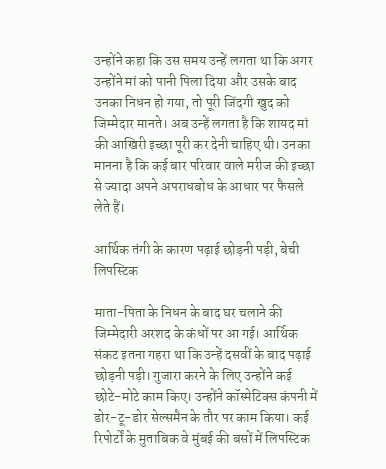उन्होंने कहा कि उस समय उन्हें लगता था कि अगर उन्होंने मां को पानी पिला दिया और उसके बाद उनका निधन हो गया, तो पूरी जिंदगी खुद को जिम्मेदार मानते। अब उन्हें लगता है कि शायद मां की आखिरी इच्छा पूरी कर देनी चाहिए थी। उनका मानना है कि कई बार परिवार वाले मरीज की इच्छा से ज्यादा अपने अपराधबोध के आधार पर फैसले लेते हैं।

आर्थिक तंगी के कारण पढ़ाई छोड़नी पड़ी, बेची लिपस्टिक

माता-पिता के निधन के बाद घर चलाने की जिम्मेदारी अरशद के कंधों पर आ गई। आर्थिक संकट इतना गहरा था कि उन्हें दसवीं के बाद पढ़ाई छोड़नी पड़ी। गुजारा करने के लिए उन्होंने कई छोटे-मोटे काम किए। उन्होंने कॉस्मेटिक्स कंपनी में डोर-टू-डोर सेल्समैन के तौर पर काम किया। कई रिपोर्टों के मुताबिक वे मुंबई की बसों में लिपस्टिक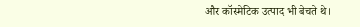और कॉस्मेटिक उत्पाद भी बेचते थे।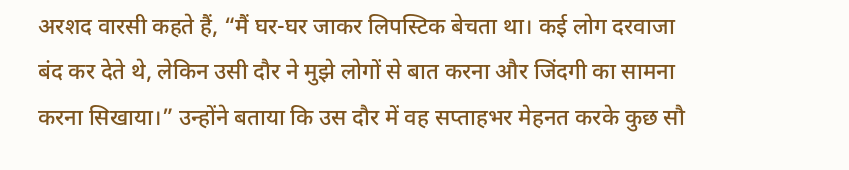अरशद वारसी कहते हैं, “मैं घर-घर जाकर लिपस्टिक बेचता था। कई लोग दरवाजा बंद कर देते थे, लेकिन उसी दौर ने मुझे लोगों से बात करना और जिंदगी का सामना करना सिखाया।” उन्होंने बताया कि उस दौर में वह सप्ताहभर मेहनत करके कुछ सौ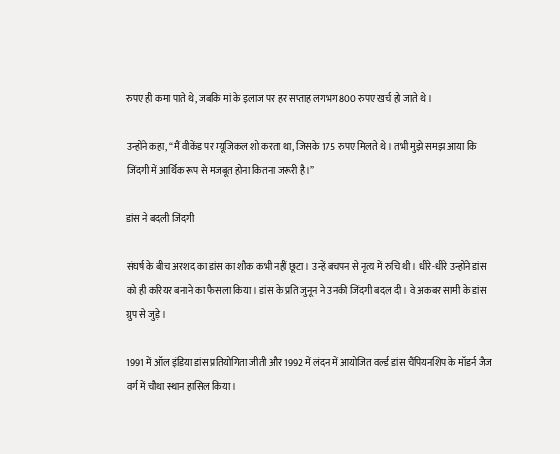रुपए ही कमा पाते थे, जबकि मां के इलाज पर हर सप्ताह लगभग 800 रुपए खर्च हो जाते थे।

उन्होंने कहा, “मैं वीकेंड पर म्यूजिकल शो करता था, जिसके 175 रुपए मिलते थे। तभी मुझे समझ आया कि जिंदगी में आर्थिक रूप से मजबूत होना कितना जरूरी है।”

डांस ने बदली जिंदगी

संघर्ष के बीच अरशद का डांस का शौक कभी नहीं छूटा। उन्हें बचपन से नृत्य में रुचि थी। धीरे-धीरे उन्होंने डांस को ही करियर बनाने का फैसला किया। डांस के प्रति जुनून ने उनकी जिंदगी बदल दी। वे अकबर सामी के डांस ग्रुप से जुड़े।

1991 में ऑल इंडिया डांस प्रतियोगिता जीती और 1992 में लंदन में आयोजित वर्ल्ड डांस चैंपियनशिप के मॉडर्न जैज वर्ग में चौथा स्थान हासिल किया।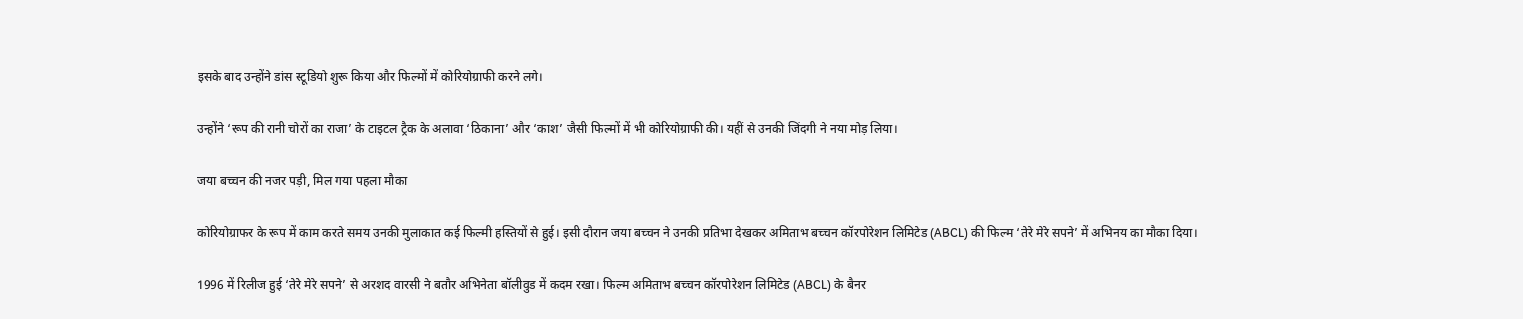इसके बाद उन्होंने डांस स्टूडियो शुरू किया और फिल्मों में कोरियोग्राफी करने लगे।

उन्होंने ‘रूप की रानी चोरों का राजा’ के टाइटल ट्रैक के अलावा ‘ठिकाना’ और ‘काश’ जैसी फिल्मों में भी कोरियोग्राफी की। यहीं से उनकी जिंदगी ने नया मोड़ लिया।

जया बच्चन की नजर पड़ी, मिल गया पहला मौका

कोरियोग्राफर के रूप में काम करते समय उनकी मुलाकात कई फिल्मी हस्तियों से हुई। इसी दौरान जया बच्चन ने उनकी प्रतिभा देखकर अमिताभ बच्चन कॉरपोरेशन लिमिटेड (ABCL) की फिल्म ‘तेरे मेरे सपने’ में अभिनय का मौका दिया।

1996 में रिलीज हुई ‘तेरे मेरे सपने’ से अरशद वारसी ने बतौर अभिनेता बॉलीवुड में कदम रखा। फिल्म अमिताभ बच्चन कॉरपोरेशन लिमिटेड (ABCL) के बैनर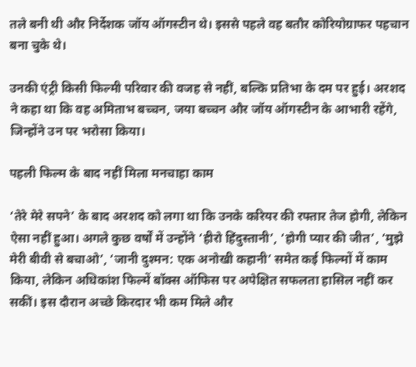तले बनी थी और निर्देशक जॉय ऑगस्टीन थे। इससे पहले वह बतौर कोरियोग्राफर पहचान बना चुके थे।

उनकी एंट्री किसी फिल्मी परिवार की वजह से नहीं, बल्कि प्रतिभा के दम पर हुई। अरशद ने कहा था कि वह अमिताभ बच्चन, जया बच्चन और जॉय ऑगस्टीन के आभारी रहेंगे, जिन्होंने उन पर भरोसा किया।

पहली फिल्म के बाद नहीं मिला मनचाहा काम

‘तेरे मेरे सपने’ के बाद अरशद को लगा था कि उनके करियर की रफ्तार तेज होगी, लेकिन ऐसा नहीं हुआ। अगले कुछ वर्षों में उन्होंने ‘हीरो हिंदुस्तानी’, ‘होगी प्यार की जीत’, ‘मुझे मेरी बीवी से बचाओ’, ‘जानी दुश्मन: एक अनोखी कहानी’ समेत कई फिल्मों में काम किया, लेकिन अधिकांश फिल्में बॉक्स ऑफिस पर अपेक्षित सफलता हासिल नहीं कर सकीं। इस दौरान अच्छे किरदार भी कम मिले और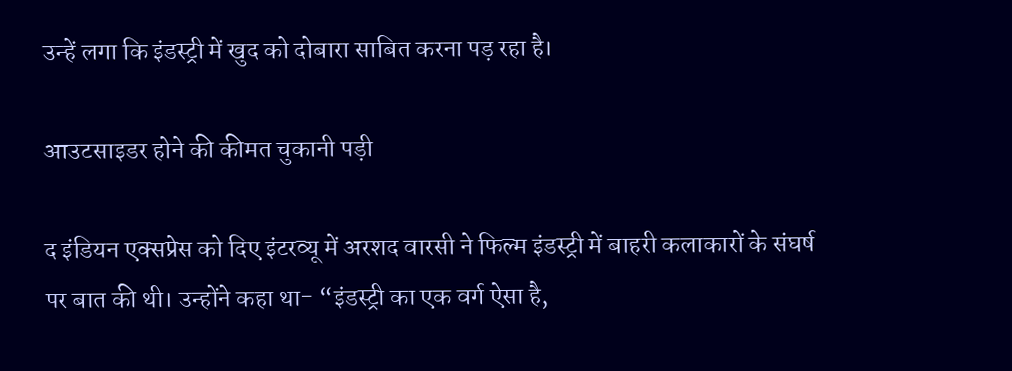उन्हें लगा कि इंडस्ट्री में खुद को दोबारा साबित करना पड़ रहा है।

आउटसाइडर होने की कीमत चुकानी पड़ी

द इंडियन एक्सप्रेस को दिए इंटरव्यू में अरशद वारसी ने फिल्म इंडस्ट्री में बाहरी कलाकारों के संघर्ष पर बात की थी। उन्होंने कहा था- “इंडस्ट्री का एक वर्ग ऐसा है,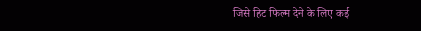जिसे हिट फिल्म देने के लिए कई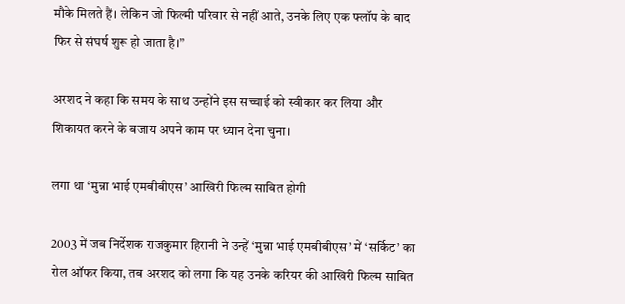मौके मिलते हैं। लेकिन जो फिल्मी परिवार से नहीं आते, उनके लिए एक फ्लॉप के बाद फिर से संघर्ष शुरू हो जाता है।”

अरशद ने कहा कि समय के साथ उन्होंने इस सच्चाई को स्वीकार कर लिया और शिकायत करने के बजाय अपने काम पर ध्यान देना चुना।

लगा था ‘मुन्ना भाई एमबीबीएस’ आखिरी फिल्म साबित होगी

2003 में जब निर्देशक राजकुमार हिरानी ने उन्हें ‘मुन्ना भाई एमबीबीएस’ में ‘सर्किट’ का रोल ऑफर किया, तब अरशद को लगा कि यह उनके करियर की आखिरी फिल्म साबित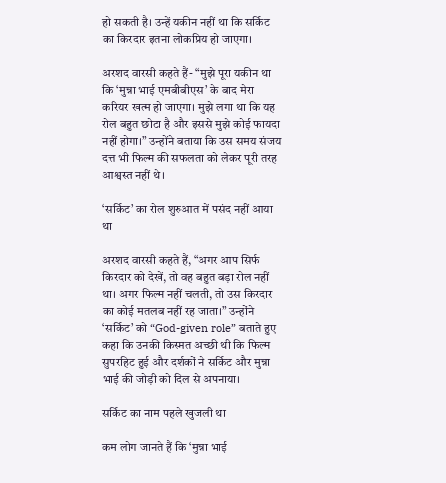हो सकती है। उन्हें यकीन नहीं था कि सर्किट का किरदार इतना लोकप्रिय हो जाएगा।

अरशद वारसी कहते हैं- “मुझे पूरा यकीन था कि ‘मुन्ना भाई एमबीबीएस’ के बाद मेरा करियर खत्म हो जाएगा। मुझे लगा था कि यह रोल बहुत छोटा है और इससे मुझे कोई फायदा नहीं होगा।” उन्होंने बताया कि उस समय संजय दत्त भी फिल्म की सफलता को लेकर पूरी तरह आश्वस्त नहीं थे।

‘सर्किट’ का रोल शुरुआत में पसंद नहीं आया था

अरशद वारसी कहते हैं, “अगर आप सिर्फ किरदार को देखें, तो वह बहुत बड़ा रोल नहीं था। अगर फिल्म नहीं चलती, तो उस किरदार का कोई मतलब नहीं रह जाता।” उन्होंने ‘सर्किट’ को “God-given role” बताते हुए कहा कि उनकी किस्मत अच्छी थी कि फिल्म सुपरहिट हुई और दर्शकों ने सर्किट और मुन्ना भाई की जोड़ी को दिल से अपनाया।

सर्किट का नाम पहले खुजली था

कम लोग जानते हैं कि ‘मुन्ना भाई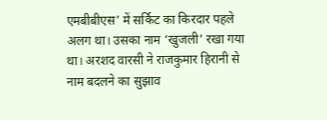एमबीबीएस’ में सर्किट का किरदार पहले अलग था। उसका नाम ‘खुजली’ रखा गया था। अरशद वारसी ने राजकुमार हिरानी से नाम बदलने का सुझाव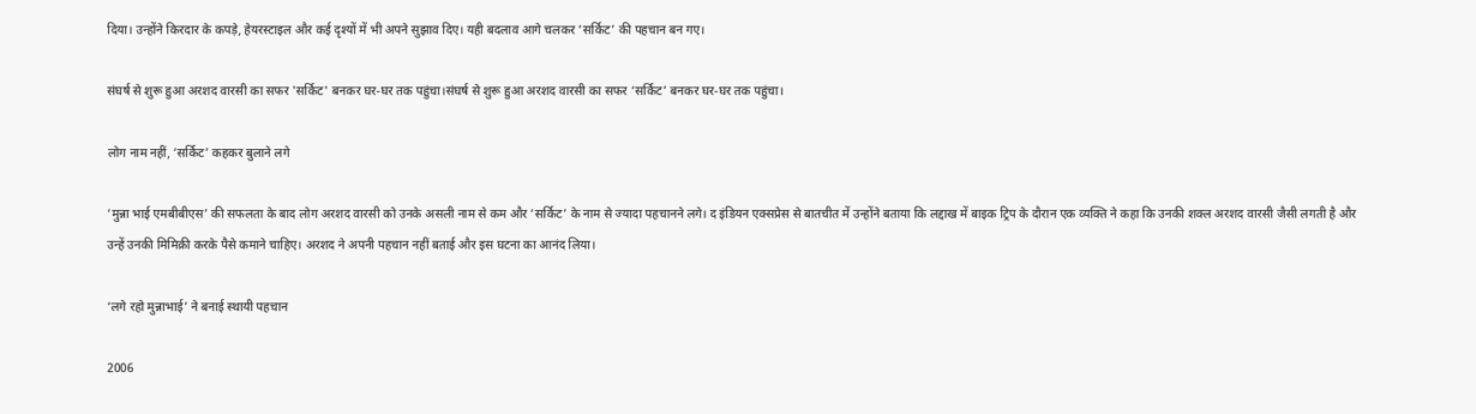दिया। उन्होंने किरदार के कपड़े, हेयरस्टाइल और कई दृश्यों में भी अपने सुझाव दिए। यही बदलाव आगे चलकर ‘सर्किट’ की पहचान बन गए।

संघर्ष से शुरू हुआ अरशद वारसी का सफर 'सर्किट' बनकर घर-घर तक पहुंचा।संघर्ष से शुरू हुआ अरशद वारसी का सफर ‘सर्किट’ बनकर घर-घर तक पहुंचा।

लोग नाम नहीं, ‘सर्किट’ कहकर बुलाने लगे

‘मुन्ना भाई एमबीबीएस’ की सफलता के बाद लोग अरशद वारसी को उनके असली नाम से कम और ‘सर्किट’ के नाम से ज्यादा पहचानने लगे। द इंडियन एक्सप्रेस से बातचीत में उन्होंने बताया कि लद्दाख में बाइक ट्रिप के दौरान एक व्यक्ति ने कहा कि उनकी शक्ल अरशद वारसी जैसी लगती है और उन्हें उनकी मिमिक्री करके पैसे कमाने चाहिए। अरशद ने अपनी पहचान नहीं बताई और इस घटना का आनंद लिया।

‘लगे रहो मुन्नाभाई’ ने बनाई स्थायी पहचान

2006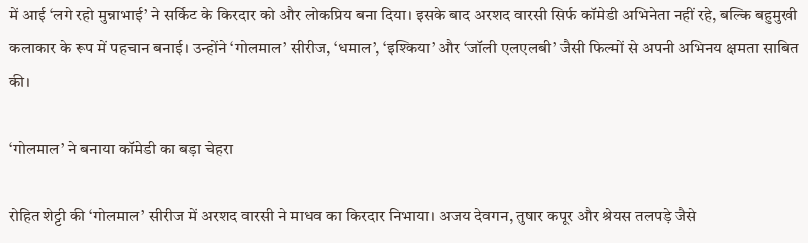में आई ‘लगे रहो मुन्नाभाई’ ने सर्किट के किरदार को और लोकप्रिय बना दिया। इसके बाद अरशद वारसी सिर्फ कॉमेडी अभिनेता नहीं रहे, बल्कि बहुमुखी कलाकार के रूप में पहचान बनाई। उन्होंने ‘गोलमाल’ सीरीज, ‘धमाल’, ‘इश्किया’ और ‘जॉली एलएलबी’ जैसी फिल्मों से अपनी अभिनय क्षमता साबित की।

‘गोलमाल’ ने बनाया कॉमेडी का बड़ा चेहरा

रोहित शेट्टी की ‘गोलमाल’ सीरीज में अरशद वारसी ने माधव का किरदार निभाया। अजय देवगन, तुषार कपूर और श्रेयस तलपड़े जैसे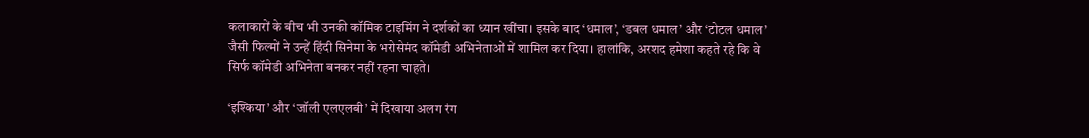कलाकारों के बीच भी उनकी कॉमिक टाइमिंग ने दर्शकों का ध्यान खींचा। इसके बाद ‘धमाल’, ‘डबल धमाल’ और ‘टोटल धमाल’ जैसी फिल्मों ने उन्हें हिंदी सिनेमा के भरोसेमंद कॉमेडी अभिनेताओं में शामिल कर दिया। हालांकि, अरशद हमेशा कहते रहे कि वे सिर्फ कॉमेडी अभिनेता बनकर नहीं रहना चाहते।

‘इश्किया’ और ‘जॉली एलएलबी’ में दिखाया अलग रंग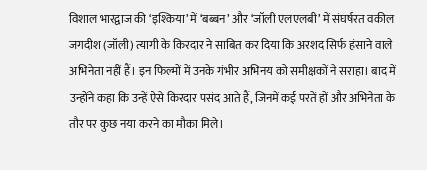विशाल भारद्वाज की ‘इश्किया’ में ‘बब्बन’ और ‘जॉली एलएलबी’ में संघर्षरत वकील जगदीश (जॉली) त्यागी के किरदार ने साबित कर दिया कि अरशद सिर्फ हंसाने वाले अभिनेता नहीं हैं। इन फिल्मों में उनके गंभीर अभिनय को समीक्षकों ने सराहा। बाद में उन्होंने कहा कि उन्हें ऐसे किरदार पसंद आते हैं, जिनमें कई परतें हों और अभिनेता के तौर पर कुछ नया करने का मौका मिले।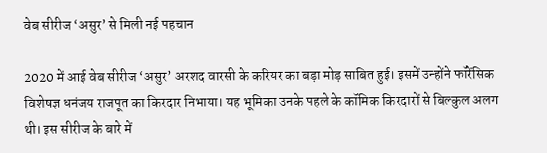वेब सीरीज ‘असुर’ से मिली नई पहचान

2020 में आई वेब सीरीज ‘असुर’ अरशद वारसी के करियर का बड़ा मोड़ साबित हुई। इसमें उन्होंने फॉरेंसिक विशेषज्ञ धनंजय राजपूत का किरदार निभाया। यह भूमिका उनके पहले के कॉमिक किरदारों से बिल्कुल अलग थी। इस सीरीज के बारे में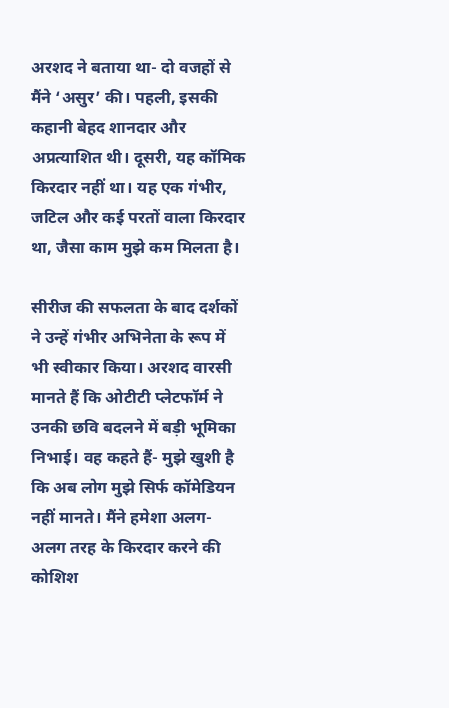अरशद ने बताया था- दो वजहों से मैंने ‘असुर’ की। पहली, इसकी कहानी बेहद शानदार और अप्रत्याशित थी। दूसरी, यह कॉमिक किरदार नहीं था। यह एक गंभीर, जटिल और कई परतों वाला किरदार था, जैसा काम मुझे कम मिलता है।

सीरीज की सफलता के बाद दर्शकों ने उन्हें गंभीर अभिनेता के रूप में भी स्वीकार किया। अरशद वारसी मानते हैं कि ओटीटी प्लेटफॉर्म ने उनकी छवि बदलने में बड़ी भूमिका निभाई। वह कहते हैं- मुझे खुशी है कि अब लोग मुझे सिर्फ कॉमेडियन नहीं मानते। मैंने हमेशा अलग-अलग तरह के किरदार करने की कोशिश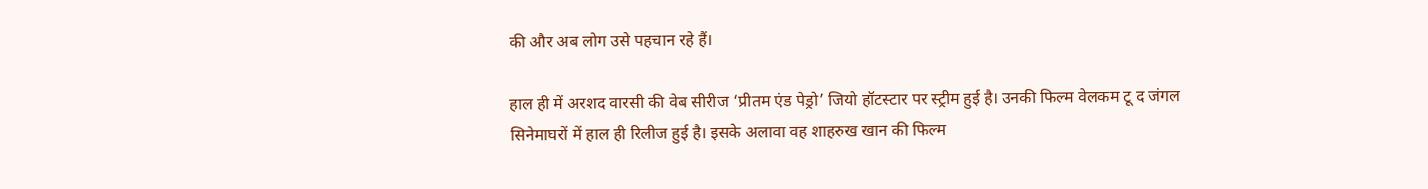की और अब लोग उसे पहचान रहे हैं।

हाल ही में अरशद वारसी की वेब सीरीज ‘प्रीतम एंड पेड्रो’ जियो हॉटस्टार पर स्ट्रीम हुई है। उनकी फिल्म वेलकम टू द जंगल सिनेमाघरों में हाल ही रिलीज हुई है। इसके अलावा वह शाहरुख खान की फिल्म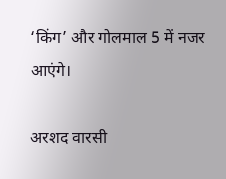‘किंग’ और गोलमाल 5 में नजर आएंगे।

अरशद वारसी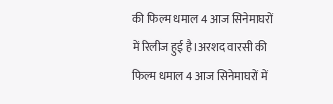की फिल्म धमाल 4 आज सिनेमाघरों में रिलीज हुई है।अरशद वारसी की फिल्म धमाल 4 आज सिनेमाघरों में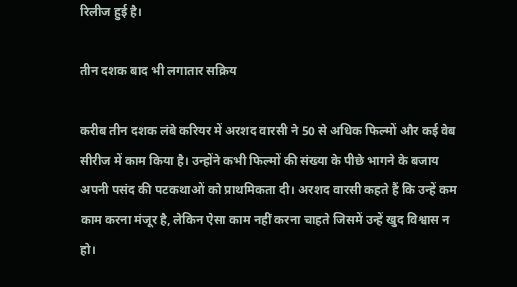रिलीज हुई है।

तीन दशक बाद भी लगातार सक्रिय

करीब तीन दशक लंबे करियर में अरशद वारसी ने 50 से अधिक फिल्मों और कई वेब सीरीज में काम किया है। उन्होंने कभी फिल्मों की संख्या के पीछे भागने के बजाय अपनी पसंद की पटकथाओं को प्राथमिकता दी। अरशद वारसी कहते हैं कि उन्हें कम काम करना मंजूर है, लेकिन ऐसा काम नहीं करना चाहते जिसमें उन्हें खुद विश्वास न हो।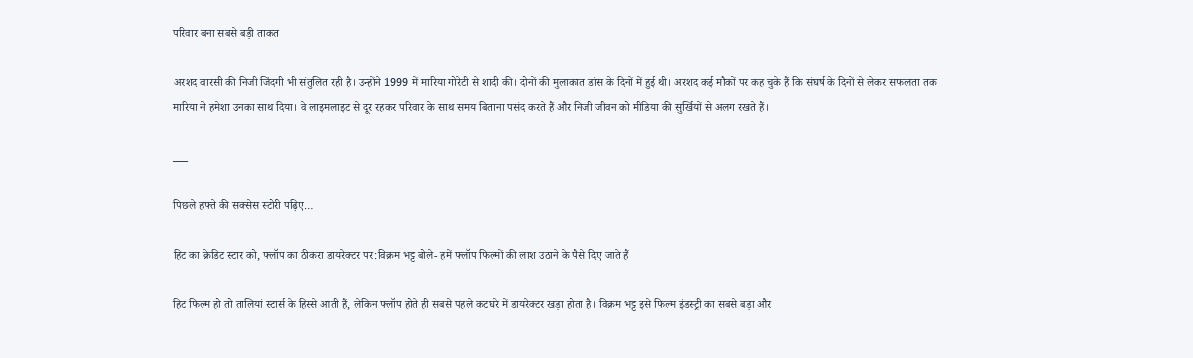परिवार बना सबसे बड़ी ताकत

अरशद वारसी की निजी जिंदगी भी संतुलित रही है। उन्होंने 1999 में मारिया गोरेटी से शादी की। दोनों की मुलाकात डांस के दिनों में हुई थी। अरशद कई मौकों पर कह चुके हैं कि संघर्ष के दिनों से लेकर सफलता तक मारिया ने हमेशा उनका साथ दिया। वे लाइमलाइट से दूर रहकर परिवार के साथ समय बिताना पसंद करते हैं और निजी जीवन को मीडिया की सुर्खियों से अलग रखते हैं।

___

पिछले हफ्ते की सक्सेस स्टोरी पढ़िए…

हिट का क्रेडिट स्टार को, फ्लॉप का ठीकरा डायरेक्टर पर:विक्रम भट्ट बोले- हमें फ्लॉप फिल्मों की लाश उठाने के पैसे दिए जाते हैं

हिट फिल्म हो तो तालियां स्टार्स के हिस्से आती हैं, लेकिन फ्लॉप होते ही सबसे पहले कटघरे में डायरेक्टर खड़ा होता है। विक्रम भट्ट इसे फिल्म इंडस्ट्री का सबसे बड़ा और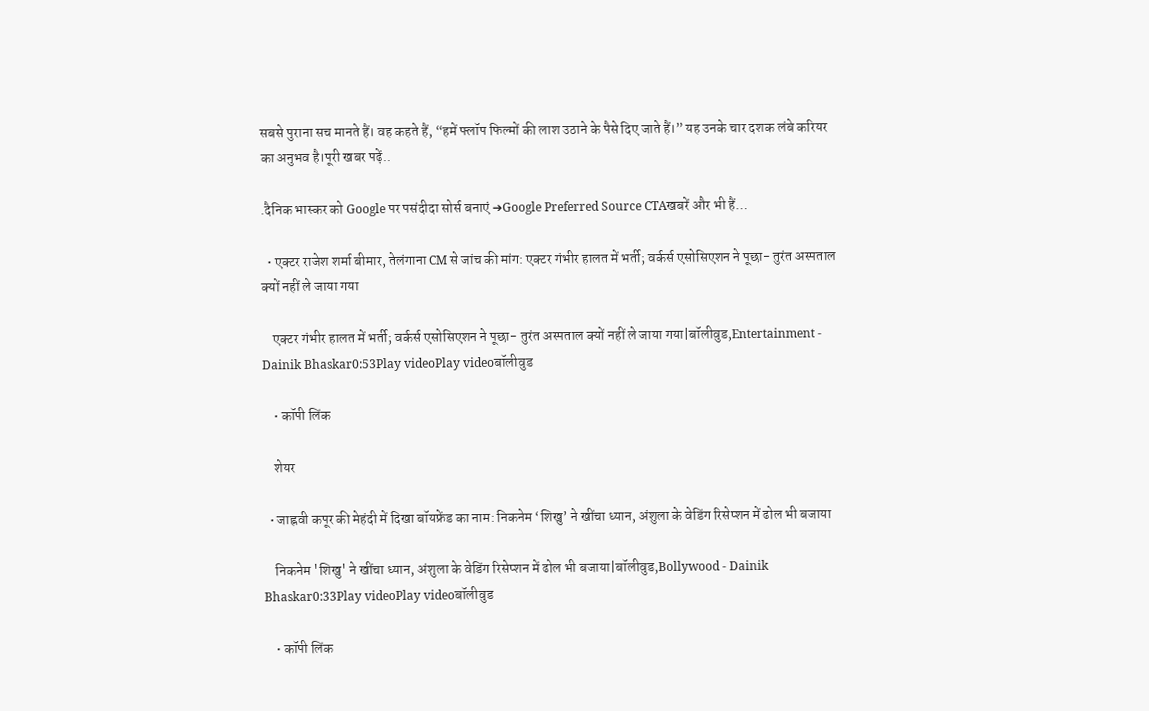सबसे पुराना सच मानते हैं। वह कहते हैं, “हमें फ्लॉप फिल्मों की लाश उठाने के पैसे दिए जाते हैं।” यह उनके चार दशक लंबे करियर का अनुभव है।पूरी खबर पढ़ें..

.दैनिक भास्कर को Google पर पसंदीदा सोर्स बनाएं ➔Google Preferred Source CTAखबरें और भी हैं…

  • एक्टर राजेश शर्मा बीमार, तेलंगाना CM से जांच की मांग: एक्टर गंभीर हालत में भर्ती; वर्कर्स एसोसिएशन ने पूछा- तुरंत अस्पताल क्यों नहीं ले जाया गया

    एक्टर गंभीर हालत में भर्ती; वर्कर्स एसोसिएशन ने पूछा- तुरंत अस्पताल क्यों नहीं ले जाया गया|बॉलीवुड,Entertainment - Dainik Bhaskar0:53Play videoPlay videoबॉलीवुड

    • कॉपी लिंक

    शेयर

  • जाह्नवी कपूर की मेहंदी में दिखा बॉयफ्रेंड का नाम: निकनेम ‘शिखु’ ने खींचा ध्यान, अंशुला के वेडिंग रिसेप्शन में ढोल भी बजाया

    निकनेम 'शिखु' ने खींचा ध्यान, अंशुला के वेडिंग रिसेप्शन में ढोल भी बजाया|बॉलीवुड,Bollywood - Dainik Bhaskar0:33Play videoPlay videoबॉलीवुड

    • कॉपी लिंक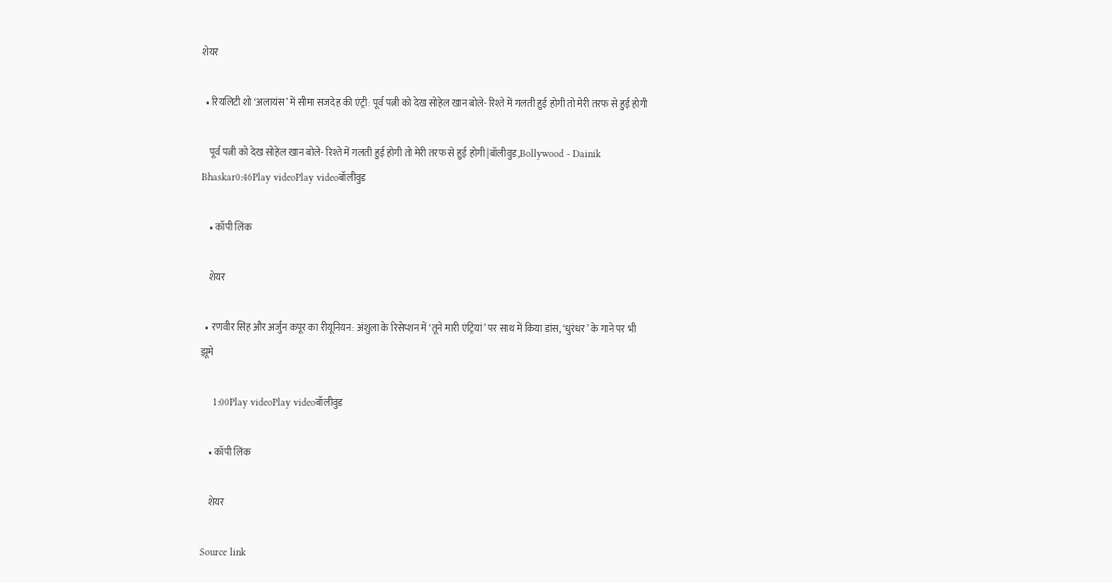शेयर

  • रियलिटी शो ‘अलायंस’ में सीमा सजदेह की एंट्री: पूर्व पत्नी को देख सोहेल खान बोले- रिश्ते में गलती हुई होगी तो मेरी तरफ से हुई होगी

    पूर्व पत्नी को देख सोहेल खान बोले- रिश्ते में गलती हुई होगी तो मेरी तरफ से हुई होगी|बॉलीवुड,Bollywood - Dainik Bhaskar0:46Play videoPlay videoबॉलीवुड

    • कॉपी लिंक

    शेयर

  • रणवीर सिंह और अर्जुन कपूर का रीयूनियन: अंशुला के रिसेप्शन में ‘तूने मारी एंट्रियां’ पर साथ में किया डांस, ‘धुरंधर’ के गाने पर भी झूमे

    1:00Play videoPlay videoबॉलीवुड

    • कॉपी लिंक

    शेयर

Source link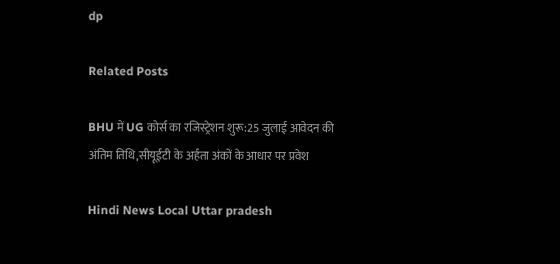dp

Related Posts

BHU में UG कोर्स का रजिस्ट्रेशन शुरू:25 जुलाई आवेदन की अंतिम तिथि,सीयूईटी के अर्हता अंकों के आधार पर प्रवेश

Hindi News Local Uttar pradesh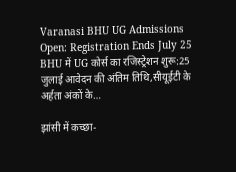Varanasi BHU UG Admissions Open: Registration Ends July 25 BHU में UG कोर्स का रजिस्ट्रेशन शुरू:25 जुलाई आवेदन की अंतिम तिथि,सीयूईटी के अर्हता अंकों के…

झांसी में कच्छा-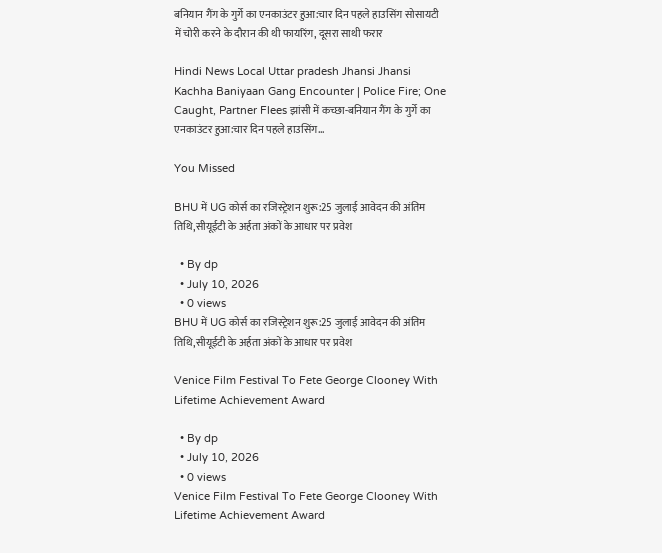बनियान गैंग के गुर्गे का एनकाउंटर हुआ:चार दिन पहले हाउसिंग सोसायटी में चोरी करने के दौरान की थी फायरिंग, दूसरा साथी फरार

Hindi News Local Uttar pradesh Jhansi Jhansi Kachha Baniyaan Gang Encounter | Police Fire; One Caught, Partner Flees झांसी में कच्छा-बनियान गैंग के गुर्गे का एनकाउंटर हुआ:चार दिन पहले हाउसिंग…

You Missed

BHU में UG कोर्स का रजिस्ट्रेशन शुरू:25 जुलाई आवेदन की अंतिम तिथि,सीयूईटी के अर्हता अंकों के आधार पर प्रवेश

  • By dp
  • July 10, 2026
  • 0 views
BHU में UG कोर्स का रजिस्ट्रेशन शुरू:25 जुलाई आवेदन की अंतिम तिथि,सीयूईटी के अर्हता अंकों के आधार पर प्रवेश

Venice Film Festival To Fete George Clooney With Lifetime Achievement Award

  • By dp
  • July 10, 2026
  • 0 views
Venice Film Festival To Fete George Clooney With Lifetime Achievement Award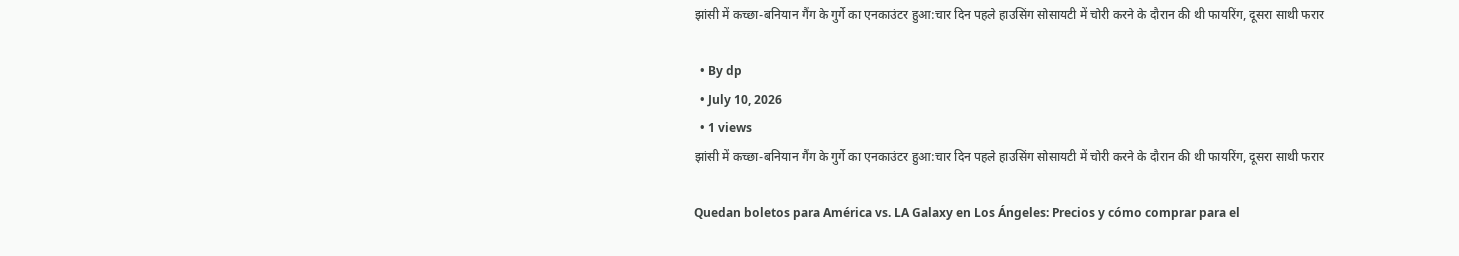झांसी में कच्छा-बनियान गैंग के गुर्गे का एनकाउंटर हुआ:चार दिन पहले हाउसिंग सोसायटी में चोरी करने के दौरान की थी फायरिंग, दूसरा साथी फरार

  • By dp
  • July 10, 2026
  • 1 views
झांसी में कच्छा-बनियान गैंग के गुर्गे का एनकाउंटर हुआ:चार दिन पहले हाउसिंग सोसायटी में चोरी करने के दौरान की थी फायरिंग, दूसरा साथी फरार

Quedan boletos para América vs. LA Galaxy en Los Ángeles: Precios y cómo comprar para el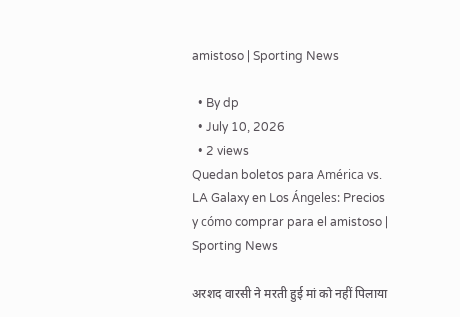amistoso | Sporting News

  • By dp
  • July 10, 2026
  • 2 views
Quedan boletos para América vs. LA Galaxy en Los Ángeles: Precios y cómo comprar para el amistoso | Sporting News

अरशद वारसी ने मरती हुई मां को नहीं पिलाया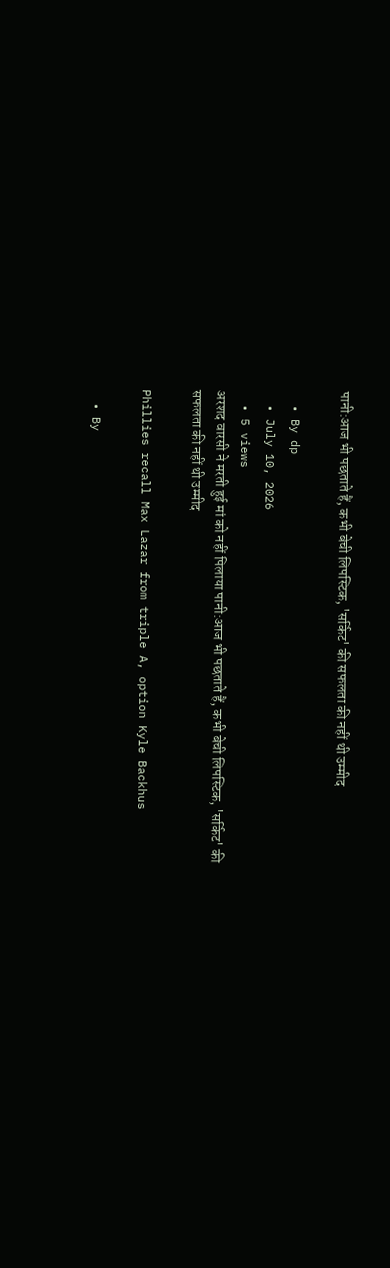पानी:आज भी पछताते हैं, कभी बेची लिपस्टिक, 'सर्किट' की सफलता की नहीं थी उम्मीद

  • By dp
  • July 10, 2026
  • 5 views
अरशद वारसी ने मरती हुई मां को नहीं पिलाया पानी:आज भी पछताते हैं, कभी बेची लिपस्टिक, 'सर्किट' की सफलता की नहीं थी उम्मीद

Phillies recall Max Lazar from triple A, option Kyle Backhus

  • By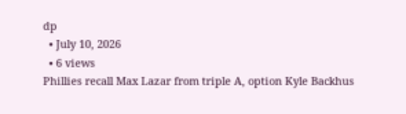dp
  • July 10, 2026
  • 6 views
Phillies recall Max Lazar from triple A, option Kyle Backhus